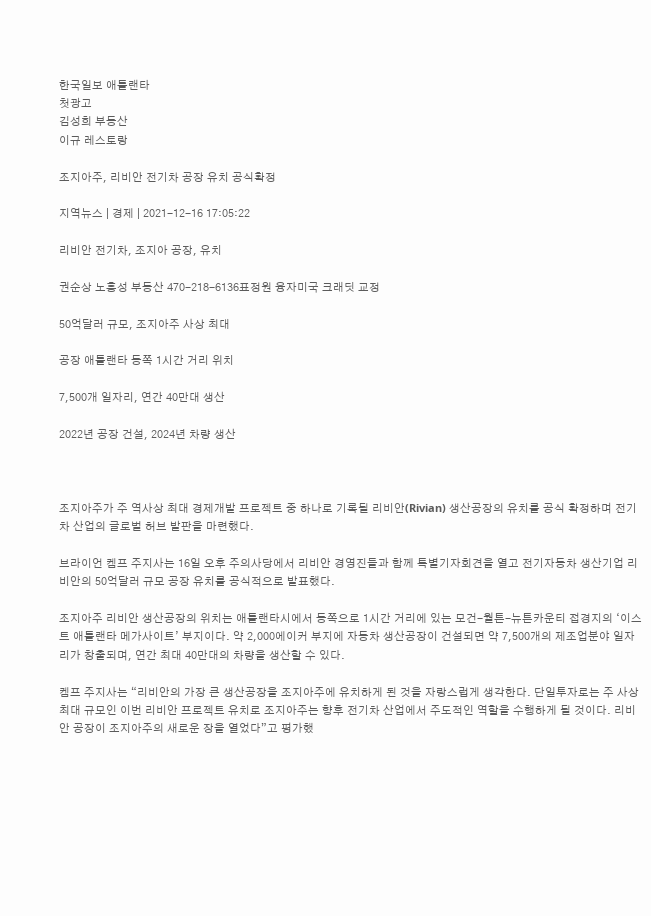한국일보 애틀랜타
첫광고
김성희 부동산
이규 레스토랑

조지아주, 리비안 전기차 공장 유치 공식확정

지역뉴스 | 경제 | 2021-12-16 17:05:22

리비안 전기차, 조지아 공장, 유치

권순상 노흥성 부동산 470-218-6136표정원 융자미국 크래딧 교정

50억달러 규모, 조지아주 사상 최대

공장 애틀랜타 동쪽 1시간 거리 위치

7,500개 일자리, 연간 40만대 생산

2022년 공장 건설, 2024년 차량 생산



조지아주가 주 역사상 최대 경제개발 프로젝트 중 하나로 기록될 리비안(Rivian) 생산공장의 유치를 공식 확정하며 전기차 산업의 글로벌 허브 발판을 마련했다.

브라이언 켐프 주지사는 16일 오후 주의사당에서 리비안 경영진들과 함께 특별기자회견을 열고 전기자동차 생산기업 리비안의 50억달러 규모 공장 유치를 공식적으로 발표했다.

조지아주 리비안 생산공장의 위치는 애틀랜타시에서 동쪽으로 1시간 거리에 있는 모건-월튼-뉴튼카운티 접경지의 ‘이스트 애틀랜타 메가사이트’ 부지이다. 약 2,000에이커 부지에 자동차 생산공장이 건설되면 약 7,500개의 제조업분야 일자리가 창출되며, 연간 최대 40만대의 차량을 생산할 수 있다.

켐프 주지사는 “리비안의 가장 큰 생산공장을 조지아주에 유치하게 된 것을 자랑스럽게 생각한다. 단일투자로는 주 사상 최대 규모인 이번 리비안 프로젝트 유치로 조지아주는 향후 전기차 산업에서 주도적인 역할을 수행하게 될 것이다. 리비안 공장이 조지아주의 새로운 장을 열었다”고 평가했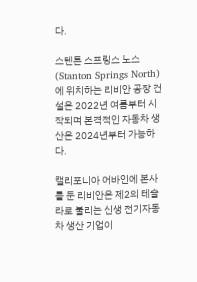다.

스텐튼 스프링스 노스(Stanton Springs North)에 위치하는 리비안 공장 건설은 2022년 여름부터 시작되며 본격적인 자동차 생산은 2024년부터 가능하다.

캘리포니아 어바인에 본사를 둔 리비안은 제2의 테슬라로 불리는 신생 전기자동차 생산 기업이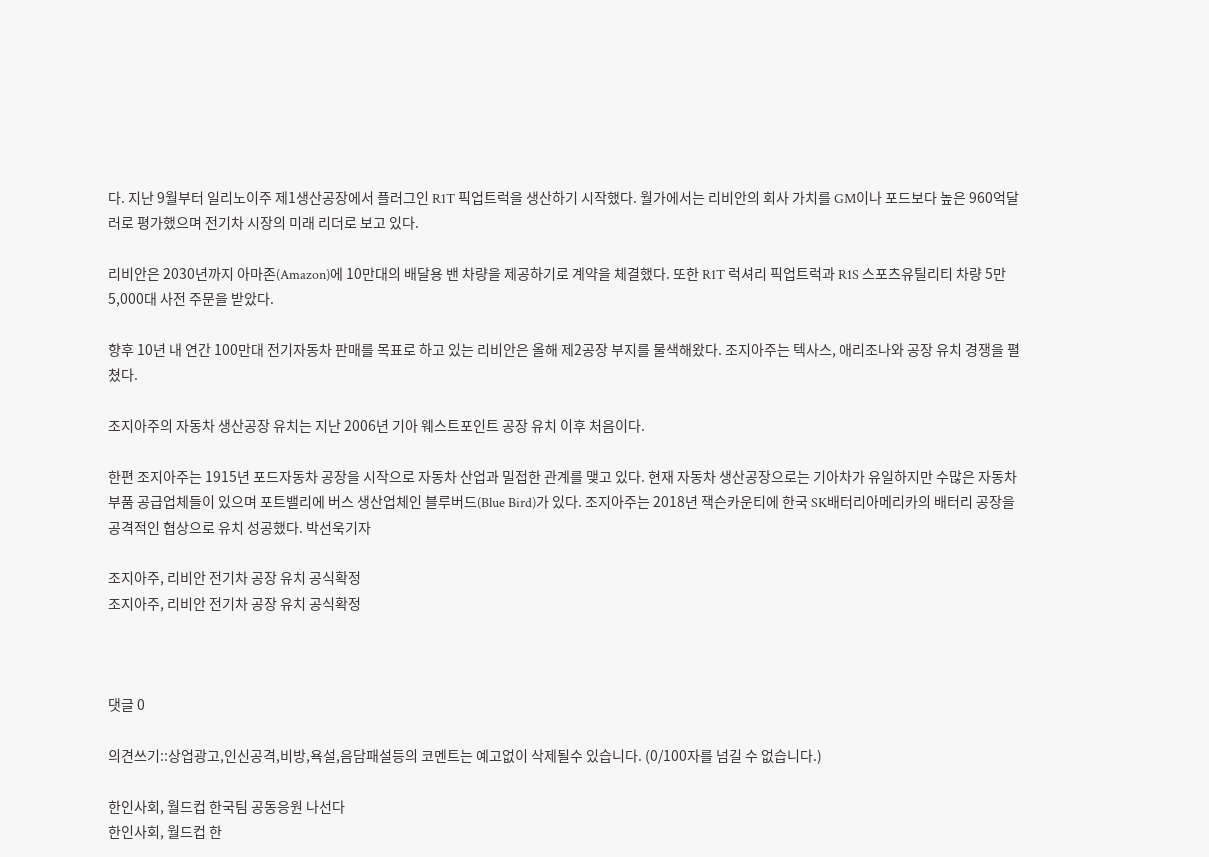다. 지난 9월부터 일리노이주 제1생산공장에서 플러그인 R1T 픽업트럭을 생산하기 시작했다. 월가에서는 리비안의 회사 가치를 GM이나 포드보다 높은 960억달러로 평가했으며 전기차 시장의 미래 리더로 보고 있다.

리비안은 2030년까지 아마존(Amazon)에 10만대의 배달용 밴 차량을 제공하기로 계약을 체결했다. 또한 R1T 럭셔리 픽업트럭과 R1S 스포츠유틸리티 차량 5만5,000대 사전 주문을 받았다.

향후 10년 내 연간 100만대 전기자동차 판매를 목표로 하고 있는 리비안은 올해 제2공장 부지를 물색해왔다. 조지아주는 텍사스, 애리조나와 공장 유치 경쟁을 펼쳤다.

조지아주의 자동차 생산공장 유치는 지난 2006년 기아 웨스트포인트 공장 유치 이후 처음이다.

한편 조지아주는 1915년 포드자동차 공장을 시작으로 자동차 산업과 밀접한 관계를 맺고 있다. 현재 자동차 생산공장으로는 기아차가 유일하지만 수많은 자동차부품 공급업체들이 있으며 포트밸리에 버스 생산업체인 블루버드(Blue Bird)가 있다. 조지아주는 2018년 잭슨카운티에 한국 SK배터리아메리카의 배터리 공장을 공격적인 협상으로 유치 성공했다. 박선욱기자

조지아주, 리비안 전기차 공장 유치 공식확정
조지아주, 리비안 전기차 공장 유치 공식확정



댓글 0

의견쓰기::상업광고,인신공격,비방,욕설,음담패설등의 코멘트는 예고없이 삭제될수 있습니다. (0/100자를 넘길 수 없습니다.)

한인사회, 월드컵 한국팀 공동응원 나선다
한인사회, 월드컵 한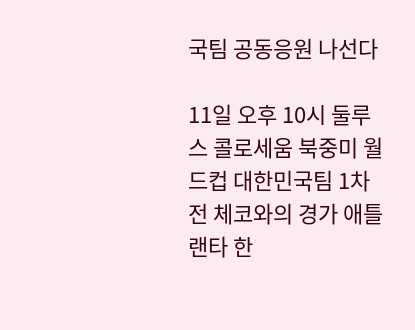국팀 공동응원 나선다

11일 오후 10시 둘루스 콜로세움 북중미 월드컵 대한민국팀 1차전 체코와의 경가 애틀랜타 한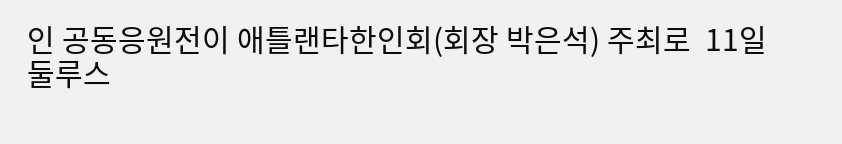인 공동응원전이 애틀랜타한인회(회장 박은석) 주최로  11일 둘루스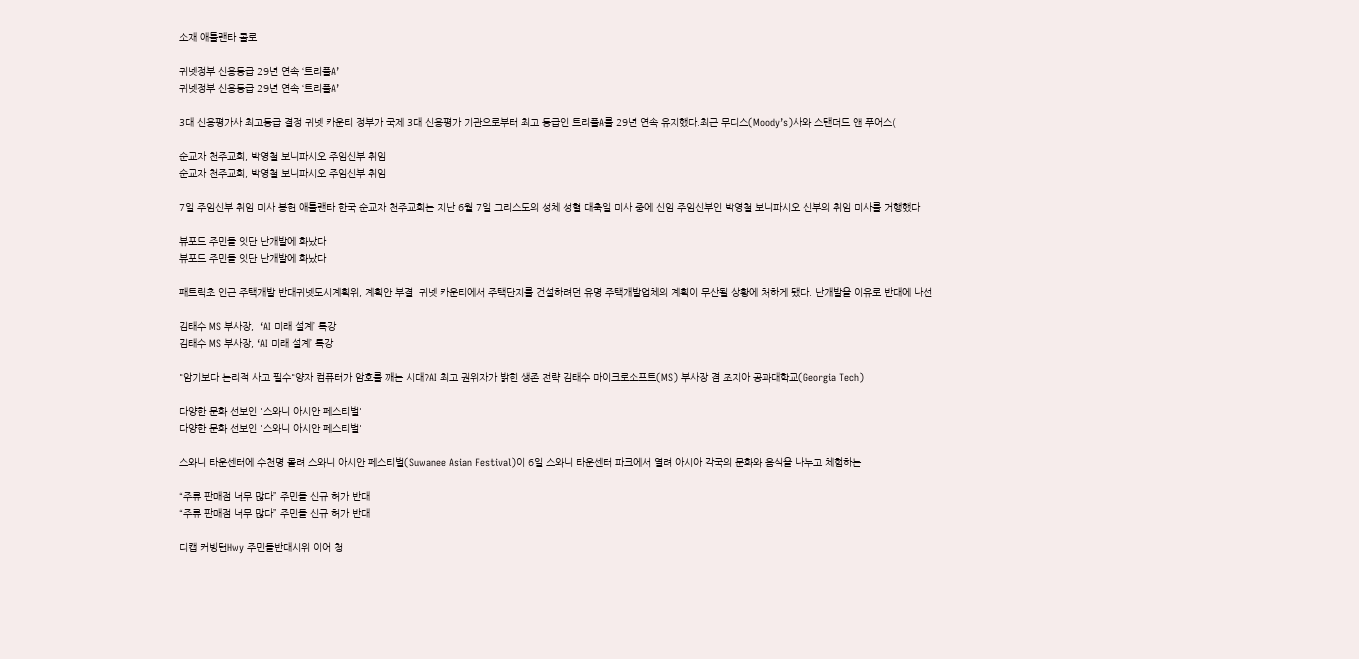소재 애틀랜타 콜로

귀넷정부 신용등급 29년 연속 ‘트리플A’
귀넷정부 신용등급 29년 연속 ‘트리플A’

3대 신용평가사 최고등급 결정 귀넷 카운티 정부가 국제 3대 신용평가 기관으로부터 최고 등급인 트리플A를 29년 연속 유지했다.최근 무디스(Moody’s)사와 스탠더드 앤 푸어스(

순교자 천주교회, 박영철 보니파시오 주임신부 취임
순교자 천주교회, 박영철 보니파시오 주임신부 취임

7일 주임신부 취임 미사 봉헌 애틀랜타 한국 순교자 천주교회는 지난 6월 7일 그리스도의 성체 성혈 대축일 미사 중에 신임 주임신부인 박영철 보니파시오 신부의 취임 미사를 거행했다

뷰포드 주민들 잇단 난개발에 화났다
뷰포드 주민들 잇단 난개발에 화났다

패트릭초 인근 주택개발 반대귀넷도시계획위, 계획안 부결  귀넷 카운티에서 주택단지를 건설하려던 유명 주택개발업체의 계획이 무산될 상황에 처하게 됐다. 난개발을 이유로 반대에 나선

김태수 MS 부사장,  ‘AI 미래 설계’ 특강
김태수 MS 부사장, ‘AI 미래 설계’ 특강

"암기보다 논리적 사고 필수"양자 컴퓨터가 암호를 깨는 시대?AI 최고 권위자가 밝힌 생존 전략 김태수 마이크로소프트(MS) 부사장 겸 조지아 공과대학교(Georgia Tech)

다양한 문화 선보인 '스와니 아시안 페스티벌'
다양한 문화 선보인 '스와니 아시안 페스티벌'

스와니 타운센터에 수천명 몰려 스와니 아시안 페스티벌(Suwanee Asian Festival)이 6일 스와니 타운센터 파크에서 열려 아시아 각국의 문화와 음식을 나누고 체험하는

“주류 판매점 너무 많다” 주민들 신규 허가 반대
“주류 판매점 너무 많다” 주민들 신규 허가 반대

디캡 커빙턴Hwy 주민들반대시위 이어 청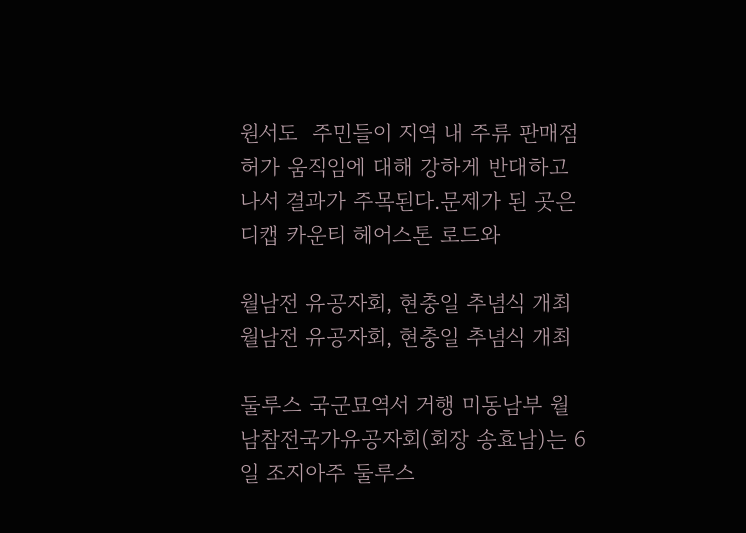원서도  주민들이 지역 내 주류 판매점 허가 움직임에 대해 강하게 반대하고 나서 결과가 주목된다.문제가 된 곳은 디캡 카운티 헤어스톤 로드와

월남전 유공자회, 현충일 추념식 개최
월남전 유공자회, 현충일 추념식 개최

둘루스 국군묘역서 거행 미동남부 월남참전국가유공자회(회장 송효남)는 6일 조지아주 둘루스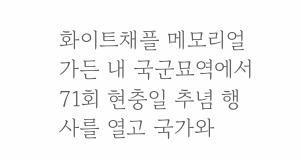화이트채플 메모리얼 가든 내 국군묘역에서 71회 현충일 추념 행사를 열고 국가와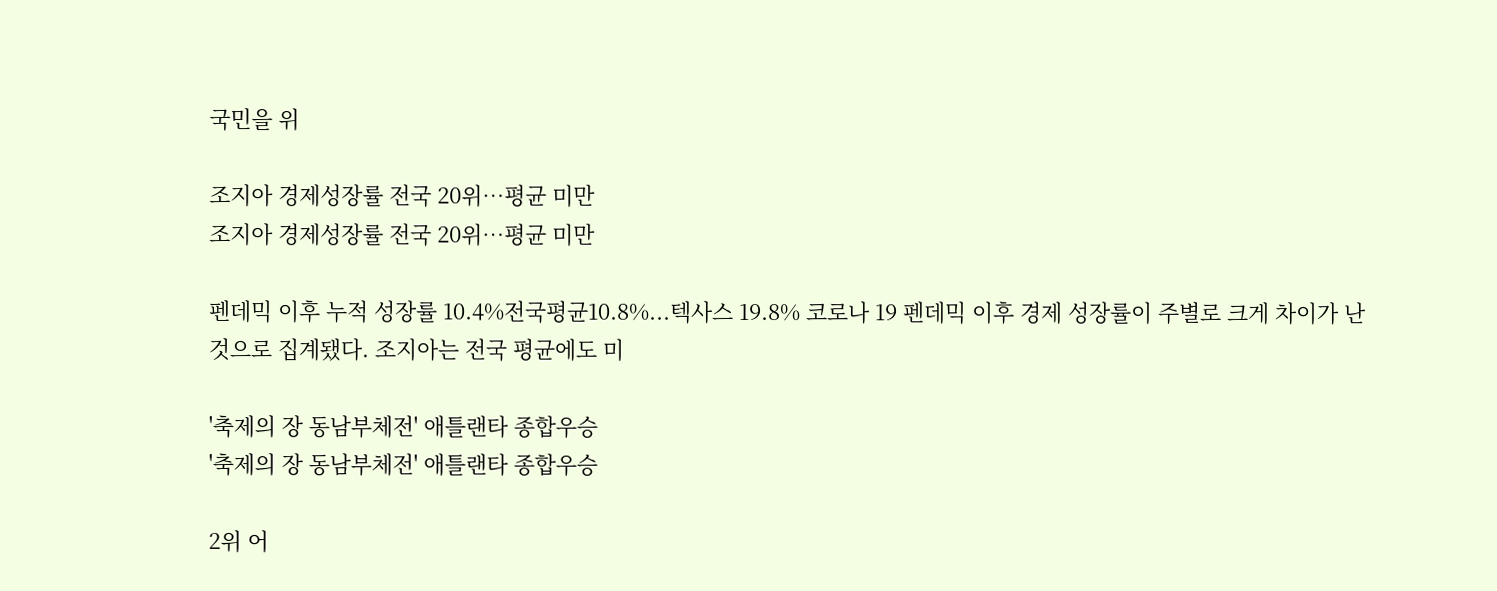국민을 위

조지아 경제성장률 전국 20위…평균 미만
조지아 경제성장률 전국 20위…평균 미만

펜데믹 이후 누적 성장률 10.4%전국평균10.8%...텍사스 19.8% 코로나 19 펜데믹 이후 경제 성장률이 주별로 크게 차이가 난 것으로 집계됐다. 조지아는 전국 평균에도 미

'축제의 장 동남부체전' 애틀랜타 종합우승
'축제의 장 동남부체전' 애틀랜타 종합우승

2위 어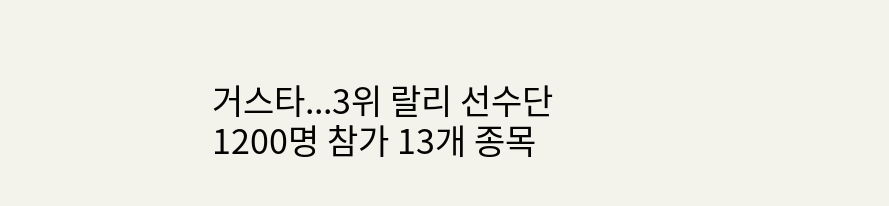거스타...3위 랄리 선수단1200명 참가 13개 종목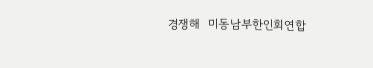경쟁해  미동남부한인회연합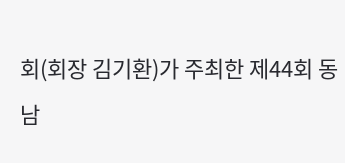회(회장 김기환)가 주최한 제44회 동남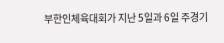부한인체육대회가 지난 5일과 6일 주경기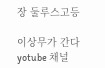장 둘루스고등

이상무가 간다 yotube 채널